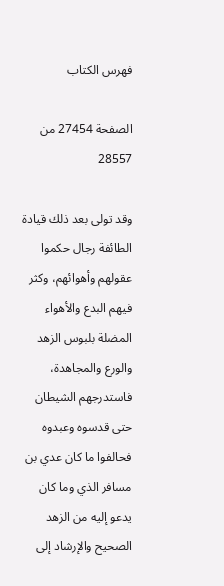فهرس الكتاب

الصفحة 27454 من 28557

وقد تولى بعد ذلك قيادة الطائفة رجال حكموا عقولهم وأهوائهم، وكثر فيهم البدع والأهواء المضلة بلبوس الزهد والورع والمجاهدة، فاستدرجهم الشيطان حتى قدسوه وعبدوه فحالفوا ما كان عدي بن مسافر الذي وما كان يدعو إليه من الزهد الصحيح والإرشاد إلى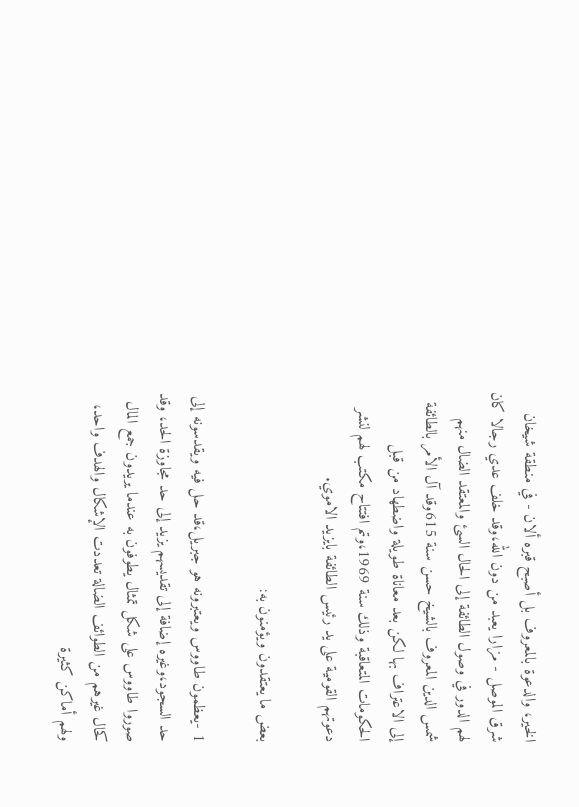الخير، والدعوة بالمعروف بل أصبح قبره ألان - في منطقة شيخان شرق الموصل - مزارا يعبد من دون الله،وقد خلف عدي رجالا كان لهم الدور في وصول الطائفة إلى الحال السئ والمعتقد الضال منهم شمس الدين المعروف بالشيخ حسن سنة 615وقد آل الأمر بالطائفة إلى الاعتراف بها لكن بعد معاناة طويلة واضطهاد من قبل الحكومات المتعاقبة وذلك سنة 1969،وتم افتتاح مكتب لهم لنشر دعوتهم القومية على يد رئيس الطائفة بايزيد الاموي.

بعض ما يعتقدون ويؤمنون به:

1 -يعظمون طاووس ويعتبرونه هو جبريل،قد حل فيه ويقدسونه إلى حد السجود،وغيره إضافة إلى تقديسهم يزيد إلى حد مجاوزة الحد، وقد صوروا طاووس على شكل تمثال يطوفون به عندما يريدون جمع المال كحال غيرهم من الطوائف الضالة تعددت الإشكال والهدف واحد، ولهم أماكن كثيرة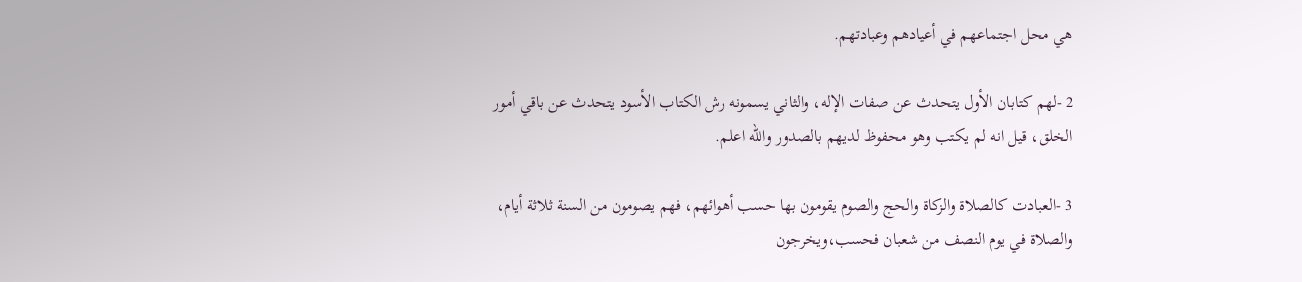هي محل اجتماعهم في أعيادهم وعبادتهم.

2 -لهم كتابان الأول يتحدث عن صفات الإله، والثاني يسمونه رش الكتاب الأسود يتحدث عن باقي أمور الخلق، قيل انه لم يكتب وهو محفوظ لديهم بالصدور والله اعلم.

3 -العبادت كالصلاة والزكاة والحج والصوم يقومون بها حسب أهوائهم، فهم يصومون من السنة ثلاثة أيام، والصلاة في يوم النصف من شعبان فحسب،ويخرجون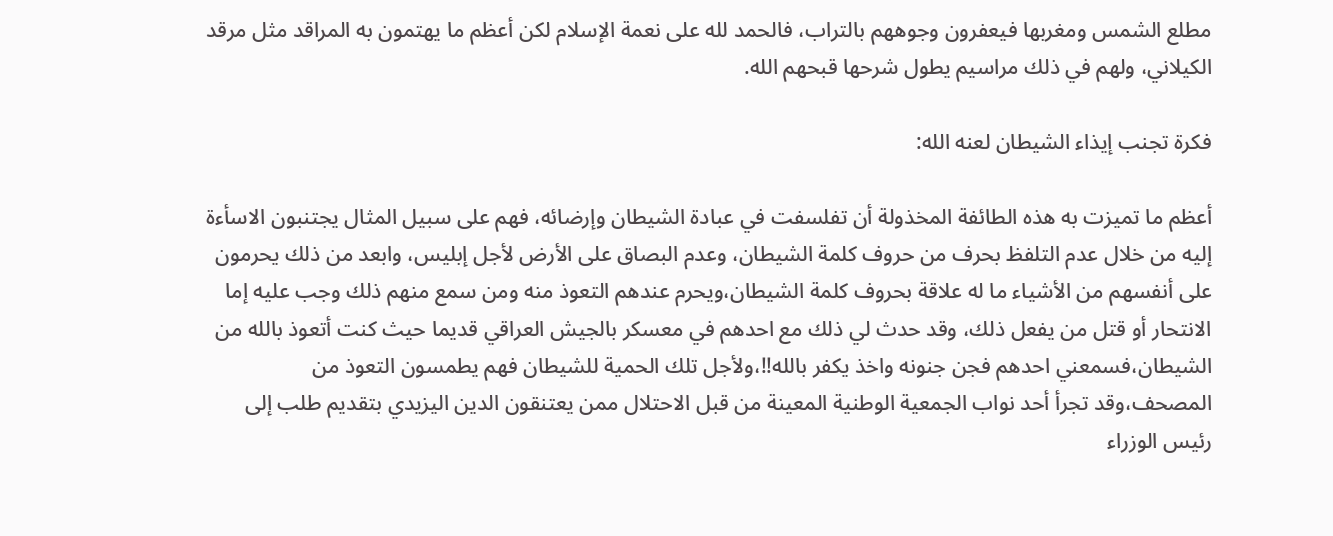مطلع الشمس ومغربها فيعفرون وجوههم بالتراب، فالحمد لله على نعمة الإسلام لكن أعظم ما يهتمون به المراقد مثل مرقد الكيلاني، ولهم في ذلك مراسيم يطول شرحها قبحهم الله.

فكرة تجنب إيذاء الشيطان لعنه الله:

أعظم ما تميزت به هذه الطائفة المخذولة أن تفلسفت في عبادة الشيطان وإرضائه، فهم على سبيل المثال يجتنبون الاسأءة إليه من خلال عدم التلفظ بحرف من حروف كلمة الشيطان، وعدم البصاق على الأرض لأجل إبليس، وابعد من ذلك يحرمون على أنفسهم من الأشياء ما له علاقة بحروف كلمة الشيطان،ويحرم عندهم التعوذ منه ومن سمع منهم ذلك وجب عليه إما الانتحار أو قتل من يفعل ذلك، وقد حدث لي ذلك مع احدهم في معسكر بالجيش العراقي قديما حيث كنت أتعوذ بالله من الشيطان،فسمعني احدهم فجن جنونه واخذ يكفر بالله!!،ولأجل تلك الحمية للشيطان فهم يطمسون التعوذ من المصحف،وقد تجرأ أحد نواب الجمعية الوطنية المعينة من قبل الاحتلال ممن يعتنقون الدين اليزيدي بتقديم طلب إلى رئيس الوزراء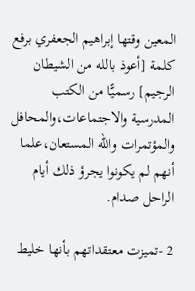المعين وقتها إبراهيم الجعفري برفع كلمة [أعوذ بالله من الشيطان الرجيم] رسميًّا من الكتب المدرسية والاجتماعات،والمحافل والمؤتمرات والله المستعان،علما أنهم لم يكونوا يجرؤ ذلك أيام الراحل صدام.

2 -تميزت معتقداتهم بأنها خليط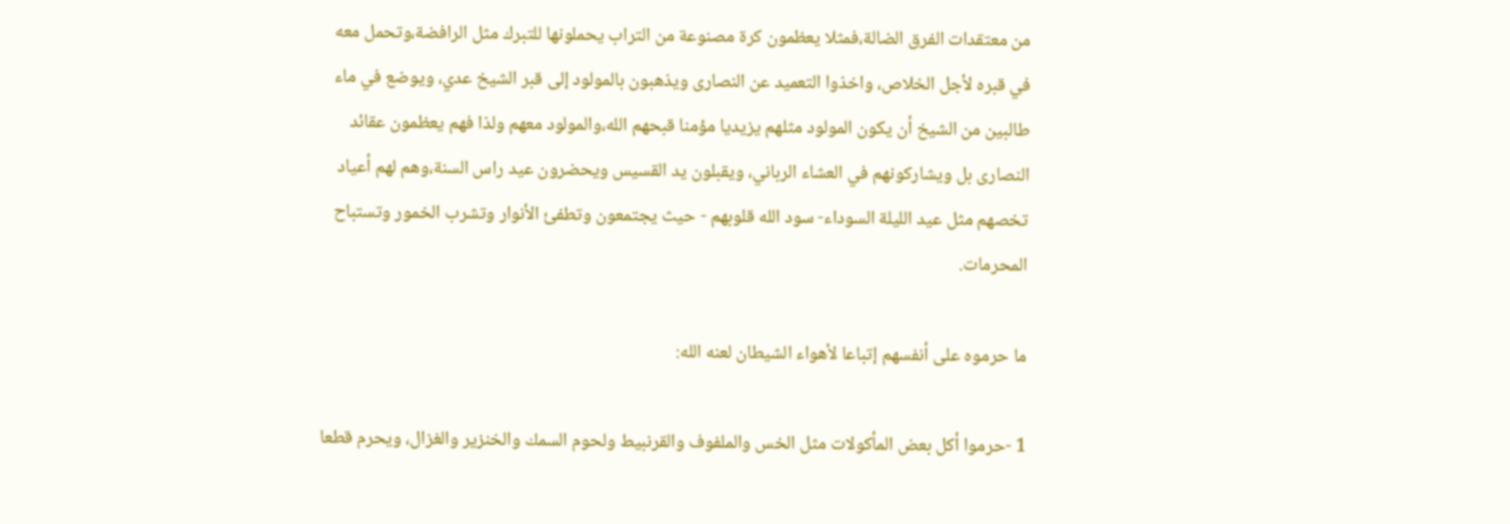من معتقدات الفرق الضالة،فمثلا يعظمون كرة مصنوعة من التراب يحملونها للتبرك مثل الرافضة،وتحمل معه في قبره لأجل الخلاص، واخذوا التعميد عن النصارى ويذهبون بالمولود إلى قبر الشيخ عدي، ويوضع في ماء طالبين من الشيخ أن يكون المولود مثلهم يزيديا مؤمنا قبحهم الله،والمولود معهم ولذا فهم يعظمون عقائد النصارى بل ويشاركونهم في العشاء الرباني، ويقبلون يد القسيس ويحضرون عيد راس السنة،وهم لهم أعياد تخصهم مثل عيد الليلة السوداء- سود الله قلوبهم - حيث يجتمعون وتطفئ الأنوار وتشرب الخمور وتستباح المحرمات.

ما حرموه على أنفسهم إتباعا لأهواء الشيطان لعنه الله:

1 -حرموا أكل بعض المأكولات مثل الخس والملفوف والقرنبيط ولحوم السمك والخنزير والغزال، ويحرم قطعا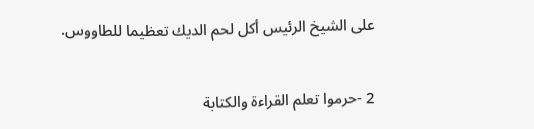على الشيخ الرئيس أكل لحم الديك تعظيما للطاووس.

2 -حرموا تعلم القراءة والكتابة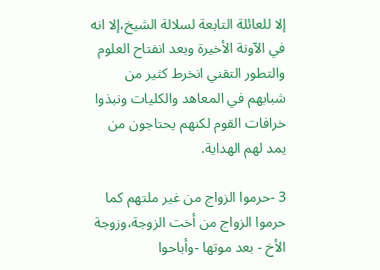إلا للعائلة التابعة لسلالة الشيخ،إلا انه في الآونة الأخيرة وبعد انفتاح العلوم والتطور التقني انخرط كثير من شبابهم في المعاهد والكليات ونبذوا خرافات القوم لكنهم يحتاجون من يمد لهم الهداية.

3 -حرموا الزواج من غير ملتهم كما حرموا الزواج من أخت الزوجة،وزوجة الأخ - بعد موتها -وأباحوا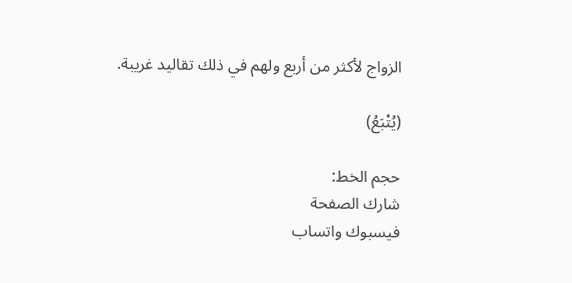الزواج لأكثر من أربع ولهم في ذلك تقاليد غريبة.

(يُتْبَعُ)

حجم الخط:
شارك الصفحة
فيسبوك واتساب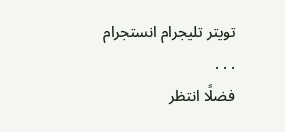تويتر تليجرام انستجرام
. . .
فضلًا انتظر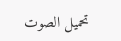تحميل الصوت